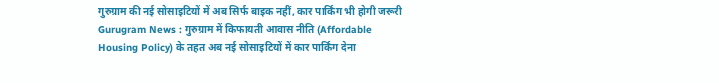गुरुग्राम की नई सोसाइटियों में अब सिर्फ बाइक नहीं, कार पार्किंग भी होगी जरूरी
Gurugram News : गुरुग्राम में किफायती आवास नीति (Affordable Housing Policy) के तहत अब नई सोसाइटियों में कार पार्किंग देना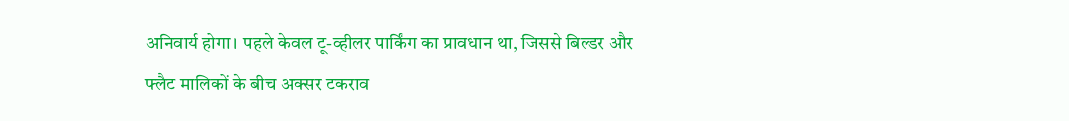अनिवार्य होगा। पहले केवल टू-व्हीलर पार्किंग का प्रावधान था, जिससे बिल्डर और फ्लैट मालिकों के बीच अक्सर टकराव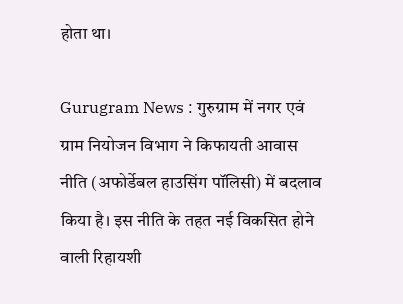होता था।

Gurugram News : गुरुग्राम में नगर एवं ग्राम नियोजन विभाग ने किफायती आवास नीति (अफोर्डेबल हाउसिंग पॉलिसी) में बदलाव किया है। इस नीति के तहत नई विकसित होने वाली रिहायशी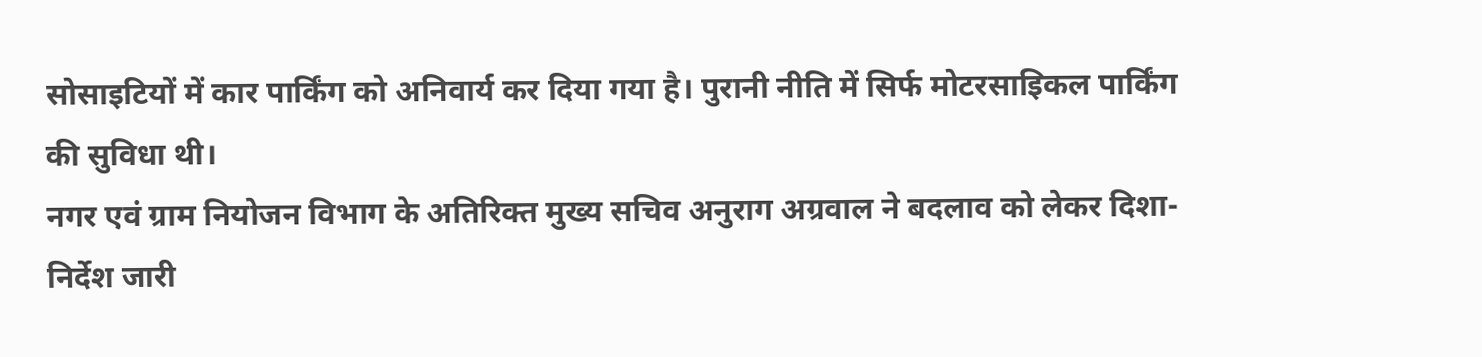सोसाइटियों में कार पार्किंग को अनिवार्य कर दिया गया है। पुरानी नीति में सिर्फ मोटरसाइिकल पार्किंग की सुविधा थी।
नगर एवं ग्राम नियोजन विभाग के अतिरिक्त मुख्य सचिव अनुराग अग्रवाल ने बदलाव को लेकर दिशा-निर्देश जारी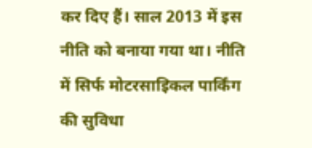कर दिए हैं। साल 2013 में इस नीति को बनाया गया था। नीति में सिर्फ मोटरसाइिकल पार्किंग की सुविधा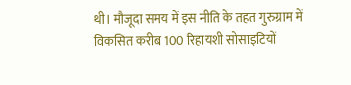थी। मौजूदा समय में इस नीति के तहत गुरुग्राम में विकसित करीब 100 रिहायशी सोसाइटियों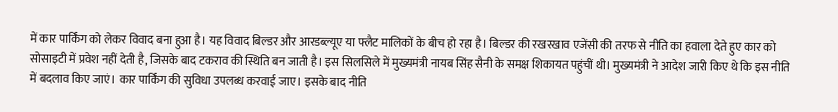में कार पार्किंग को लेकर विवाद बना हुआ है। यह विवाद बिल्डर और आरडब्ल्यूए या फ्लैट मालिकों के बीच हो रहा है। बिल्डर की रखरखाव एजेंसी की तरफ से नीति का हवाला देते हुए कार को सोसाइटी में प्रवेश नहीं देती है, जिसके बाद टकराव की स्थिति बन जाती है। इस सिलसिले में मुख्यमंत्री नायब सिंह सैनी के समक्ष शिकायत पहुंचीं थी। मुख्यमंत्री ने आदेश जारी किए थे कि इस नीति में बदलाव किए जाएं। कार पार्किंग की सुविधा उपलब्ध करवाई जाए। इसके बाद नीति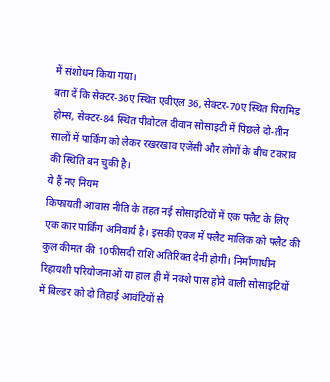में संशोधन किया गया।
बता दें कि सेक्टर-36ए स्थित एवीएल 36, सेक्टर-70ए स्थित पिरामिड होम्स, सेक्टर-84 स्थित पीवोटल दीवान सोसाइटी में पिछले दो-तीन सालों में पार्किंग को लेकर रखरखाव एजेंसी और लोगों के बीच टकराव की स्थिति बन चुकी है।
ये हैं नए नियम
किफायती आवास नीति के तहत नई सोसाइटियों में एक फ्लैट के लिए एक कार पार्किंग अनिवार्य है। इसकी एवज में फ्लैट मालिक को फ्लैट की कुल कीमत की 10फीसदी राशि अतिरिक्त देनी होगी। निर्माणाधीन रिहायशी परियोजनाओं या हाल ही में नक्शे पास होने वाली सोसाइटियों में बिल्डर को दो तिहाई आवंटियों से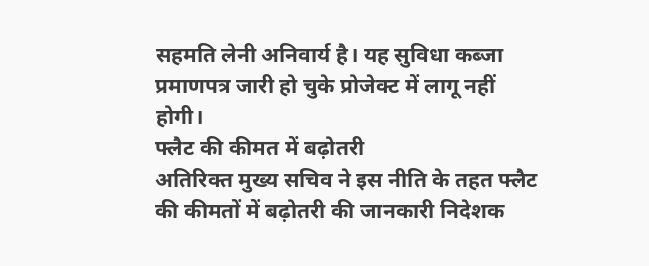सहमति लेनी अनिवार्य है। यह सुविधा कब्जा प्रमाणपत्र जारी हो चुके प्रोजेक्ट में लागू नहीं होगी।
फ्लैट की कीमत में बढ़ोतरी
अतिरिक्त मुख्य सचिव ने इस नीति के तहत फ्लैट की कीमतों में बढ़ोतरी की जानकारी निदेशक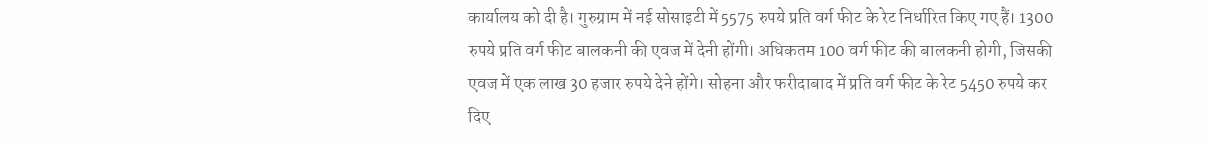कार्यालय को दी है। गुरुग्राम में नई सोसाइटी में 5575 रुपये प्रति वर्ग फीट के रेट निर्धारित किए गए हैं। 1300 रुपये प्रति वर्ग फीट बालकनी की एवज में देनी होंगी। अधिकतम 100 वर्ग फीट की बालकनी होगी, जिसकी एवज में एक लाख 30 हजार रुपये देने होंगे। सोहना और फरीदाबाद में प्रति वर्ग फीट के रेट 5450 रुपये कर दिए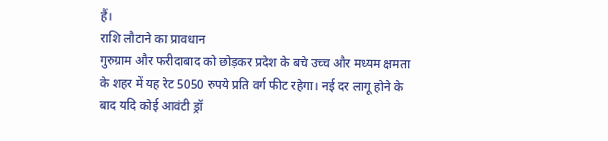हैं।
राशि लौटाने का प्रावधान
गुरुग्राम और फरीदाबाद को छोड़कर प्रदेश के बचे उच्च और मध्यम क्षमता के शहर में यह रेट 5050 रुपये प्रति वर्ग फीट रहेगा। नई दर लागू होने के बाद यदि कोई आवंटी ड्रॉ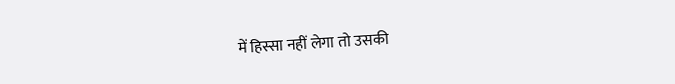में हिस्सा नहीं लेगा तो उसकी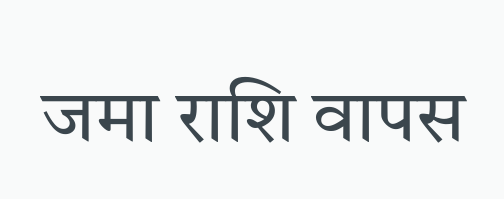जमा राशि वापस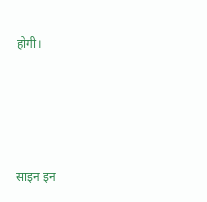होगी।




साइन इन